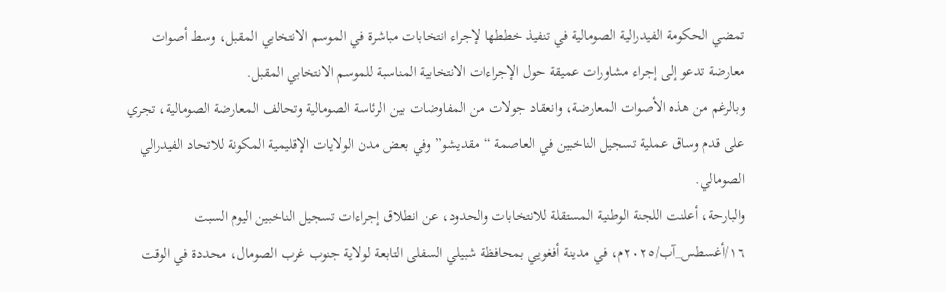تمضي الحكومة الفيدرالية الصومالية في تنفيذ خططها لإجراء انتخابات مباشرة في الموسم الانتخابي المقبل، وسط أصوات معارضة تدعو إلى إجراء مشاورات عميقة حول الإجراءات الانتخابية المناسبة للموسم الانتخابي المقبل.
وبالرغم من هذه الأصوات المعارضة، وانعقاد جولات من المفاوضات بين الرئاسة الصومالية وتحالف المعارضة الصومالية، تجري على قدم وساق عملية تسجيل الناخبين في العاصمة “مقديشو” وفي بعض مدن الولايات الإقليمية المكونة للاتحاد الفيدرالي الصومالي.
والبارحة، أعلنت اللجنة الوطنية المستقلة للانتخابات والحدود، عن انطلاق إجراءات تسجيل الناخبين اليوم السبت ١٦/أغسطس_آب/٢٠٢٥م، في مدينة أفغويي بمحافظة شبيلي السفلى التابعة لولاية جنوب غرب الصومال، محددة في الوقت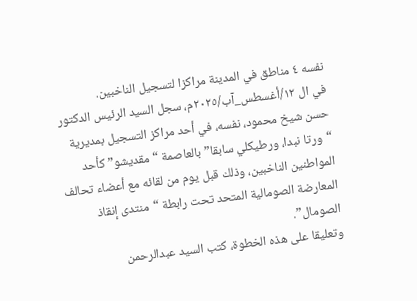نفسه ٤ مناطق في المدينة مراكزا لتسجيل الناخبين.
في ال ١٢/أغسطس_آب/٢٠٢٥م، سجل السيد الرئيس الدكتور حسن شيخ محمود، نفسه، في أحد مراكز التسجيل بمديرية “ورتا نبدا، ورطيكلي سابقا” بالعاصمة “مقديشو” كأحد المواطنين الناخبين، وذلك قبل يوم من لقائه مع أعضاء تحالف المعارضة الصومالية المتحد تحت رابطة “منتدى إنقاذ الصومال”.
وتعليقا على هذه الخطوة، كتب السيد عبدالرحمن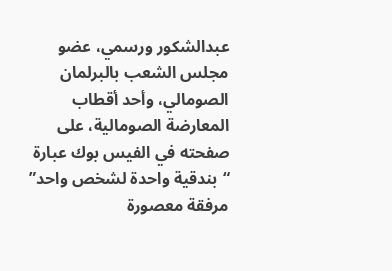عبدالشكور ورسمي، عضو مجلس الشعب بالبرلمان الصومالي، وأحد أقطاب المعارضة الصومالية، على صفحته في الفيس بوك عبارة “بندقية واحدة لشخص واحد” مرفقة معصورة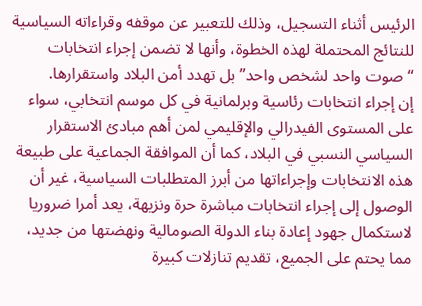الرئيس أثناء التسجيل، وذلك للتعبير عن موقفه وقراءاته السياسية للنتائج المحتملة لهذه الخطوة، وأنها لا تضمن إجراء انتخابات “صوت واحد لشخص واحد” بل تهدد أمن البلاد واستقرارها.
إن إجراء انتخابات رئاسية وبرلمانية في كل موسم انتخابي، سواء على المستوى الفيدرالي والإقليمي لمن أهم مبادئ الاستقرار السياسي النسبي في البلاد، كما أن الموافقة الجماعية على طبيعة هذه الانتخابات وإجراءاتها من أبرز المتطلبات السياسية، غير أن الوصول إلى إجراء انتخابات مباشرة حرة ونزيهة، يعد أمرا ضروريا لاستكمال جهود إعادة بناء الدولة الصومالية ونهضتها من جديد، مما يحتم على الجميع، تقديم تنازلات كبيرة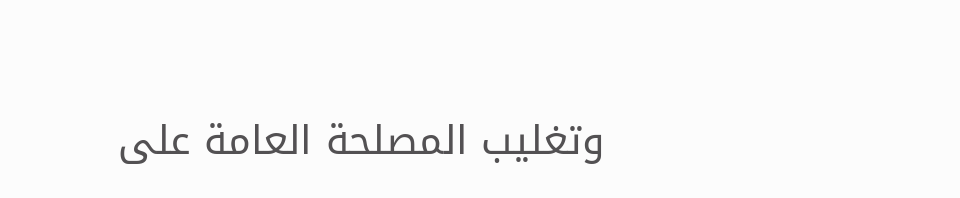وتغليب المصلحة العامة على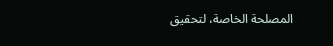المصلحة الخاصة، لتحقيق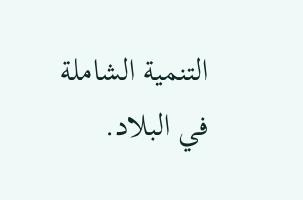التنمية الشاملة في البلاد.